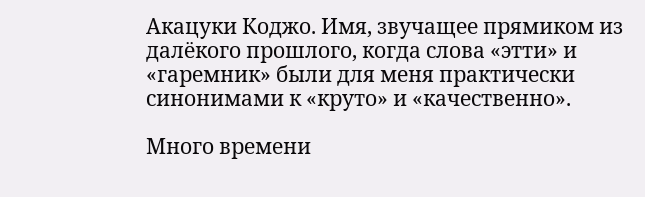Акацуки Коджо. Имя, звучащее прямиком из далёкого прошлого, когда слова «этти» и «гаремник» были для меня практически синонимами к «круто» и «качественно».

Много времени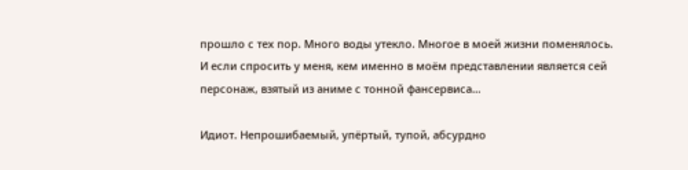прошло с тех пор. Много воды утекло. Многое в моей жизни поменялось. И если спросить у меня, кем именно в моём представлении является сей персонаж, взятый из аниме с тонной фансервиса…

Идиот. Непрошибаемый, упёртый, тупой, абсурдно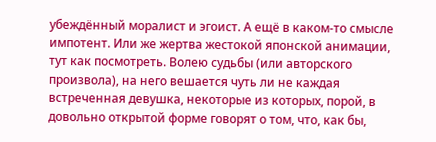убеждённый моралист и эгоист. А ещё в каком-то смысле импотент. Или же жертва жестокой японской анимации, тут как посмотреть. Волею судьбы (или авторского произвола), на него вешается чуть ли не каждая встреченная девушка, некоторые из которых, порой, в довольно открытой форме говорят о том, что, как бы,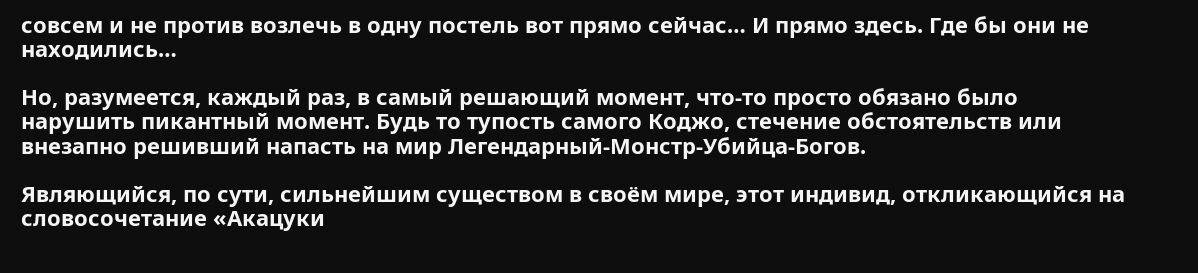совсем и не против возлечь в одну постель вот прямо сейчас… И прямо здесь. Где бы они не находились…

Но, разумеется, каждый раз, в самый решающий момент, что-то просто обязано было нарушить пикантный момент. Будь то тупость самого Коджо, стечение обстоятельств или внезапно решивший напасть на мир Легендарный-Монстр-Убийца-Богов.

Являющийся, по сути, сильнейшим существом в своём мире, этот индивид, откликающийся на словосочетание «Акацуки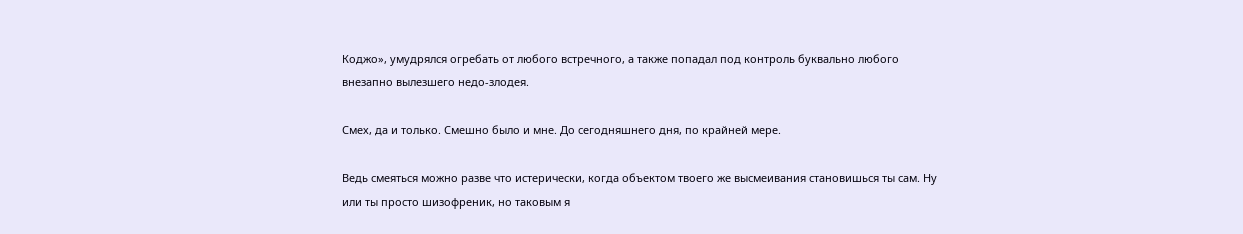Коджо», умудрялся огребать от любого встречного, а также попадал под контроль буквально любого внезапно вылезшего недо-злодея.

Смех, да и только. Смешно было и мне. До сегодняшнего дня, по крайней мере.

Ведь смеяться можно разве что истерически, когда объектом твоего же высмеивания становишься ты сам. Ну или ты просто шизофреник, но таковым я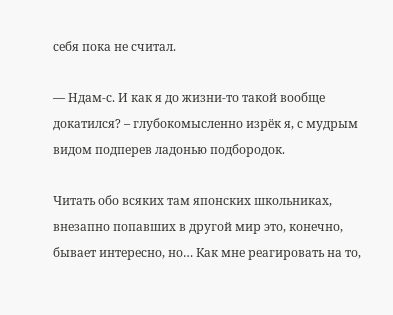себя пока не считал.

— Ндам-с. И как я до жизни-то такой вообще докатился? – глубокомысленно изрёк я, с мудрым видом подперев ладонью подбородок.

Читать обо всяких там японских школьниках, внезапно попавших в другой мир это, конечно, бывает интересно, но… Как мне реагировать на то,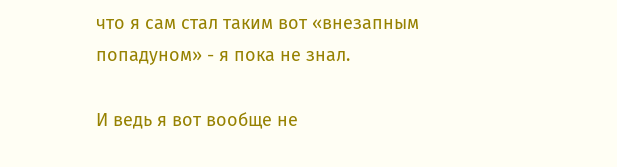что я сам стал таким вот «внезапным попадуном» - я пока не знал.

И ведь я вот вообще не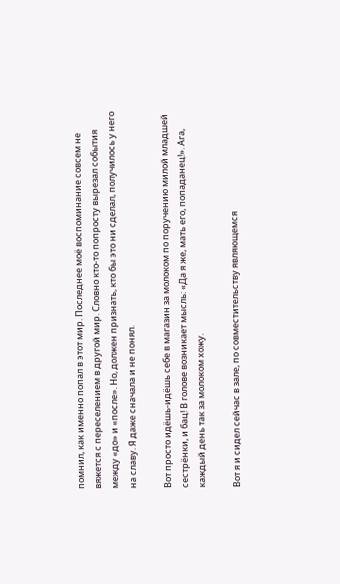помнил, как именно попал в этот мир. Последнее моё воспоминание совсем не вяжется с переселением в другой мир. Словно кто-то попросту вырезал события между «до» и «после». Но, должен признать, кто бы это ни сделал, получилось у него на славу. Я даже сначала и не понял.

Вот просто идёшь-идёшь себе в магазин за молоком по поручению милой младшей сестрёнки, и бац! В голове возникает мысль: «Да я же, мать его, попаданец!». Ага, каждый день так за молоком хожу.

Вот я и сидел сейчас в зале, по совместительству являющемся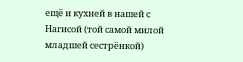ещё и кухней в нашей с Нагисой (той самой милой младшей сестрёнкой)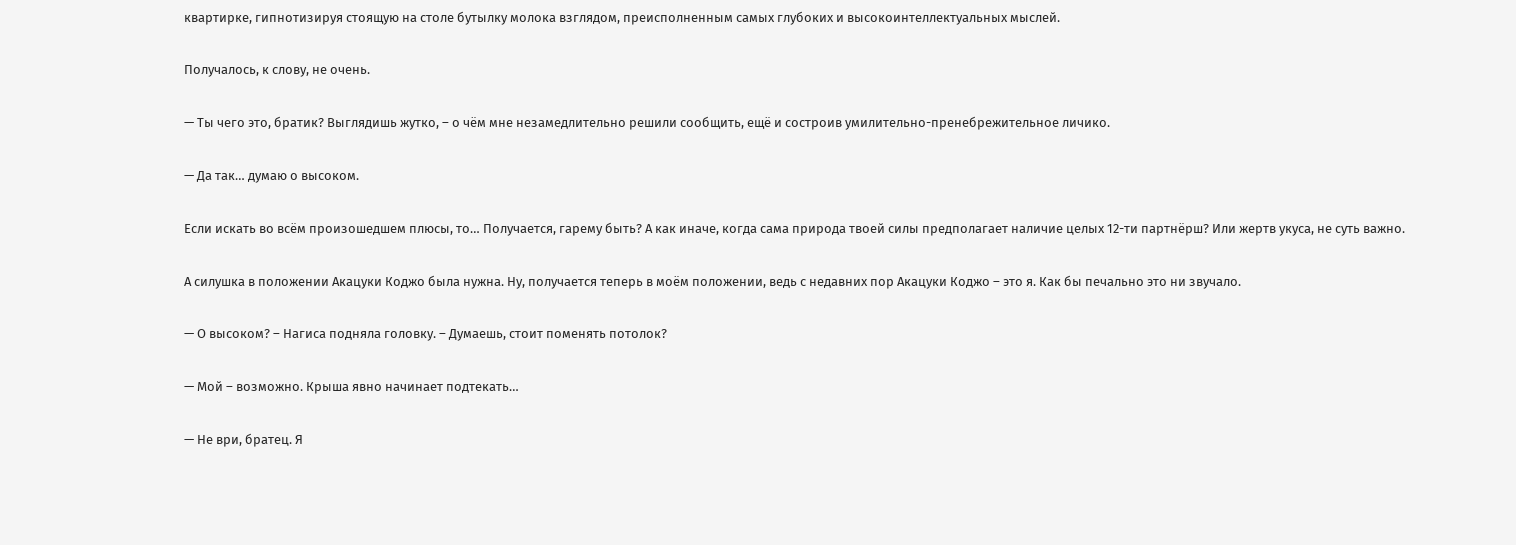квартирке, гипнотизируя стоящую на столе бутылку молока взглядом, преисполненным самых глубоких и высокоинтеллектуальных мыслей.

Получалось, к слову, не очень.

— Ты чего это, братик? Выглядишь жутко, – о чём мне незамедлительно решили сообщить, ещё и состроив умилительно-пренебрежительное личико.

— Да так… думаю о высоком.

Если искать во всём произошедшем плюсы, то… Получается, гарему быть? А как иначе, когда сама природа твоей силы предполагает наличие целых 12-ти партнёрш? Или жертв укуса, не суть важно.

А силушка в положении Акацуки Коджо была нужна. Ну, получается теперь в моём положении, ведь с недавних пор Акацуки Коджо – это я. Как бы печально это ни звучало.

— О высоком? – Нагиса подняла головку. – Думаешь, стоит поменять потолок?

— Мой – возможно. Крыша явно начинает подтекать…

— Не ври, братец. Я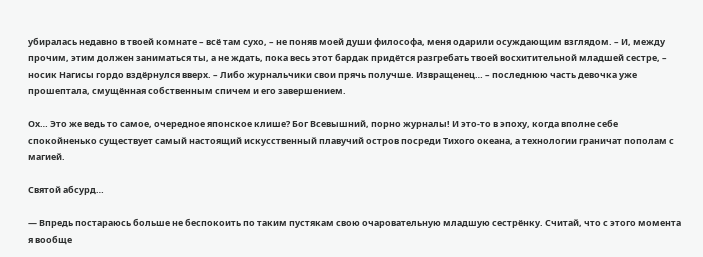убиралась недавно в твоей комнате – всё там сухо, – не поняв моей души философа, меня одарили осуждающим взглядом. – И, между прочим, этим должен заниматься ты, а не ждать, пока весь этот бардак придётся разгребать твоей восхитительной младшей сестре, – носик Нагисы гордо вздёрнулся вверх. – Либо журнальчики свои прячь получше. Извращенец… – последнюю часть девочка уже прошептала, смущённая собственным спичем и его завершением.

Ох… Это же ведь то самое, очередное японское клише? Бог Всевышний, порно журналы! И это-то в эпоху, когда вполне себе спокойненько существует самый настоящий искусственный плавучий остров посреди Тихого океана, а технологии граничат пополам с магией.

Святой абсурд…

— Впредь постараюсь больше не беспокоить по таким пустякам свою очаровательную младшую сестрёнку. Считай, что с этого момента я вообще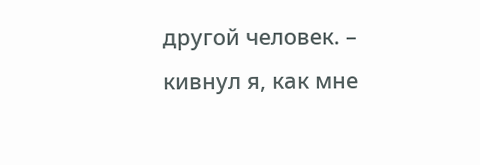другой человек. – кивнул я, как мне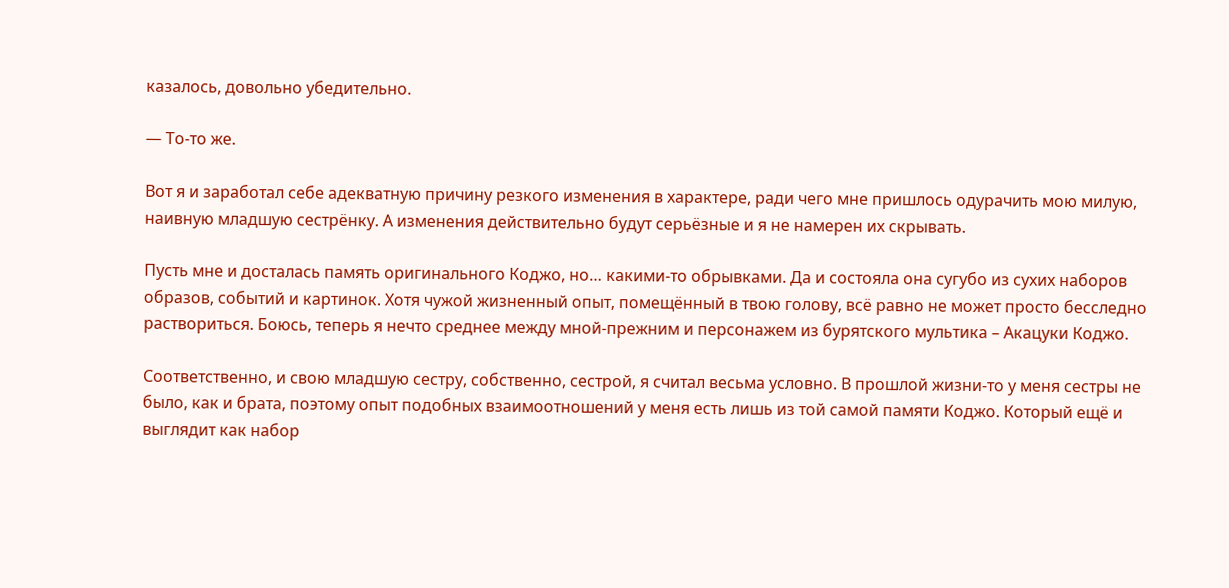казалось, довольно убедительно.

— То-то же.

Вот я и заработал себе адекватную причину резкого изменения в характере, ради чего мне пришлось одурачить мою милую, наивную младшую сестрёнку. А изменения действительно будут серьёзные и я не намерен их скрывать.

Пусть мне и досталась память оригинального Коджо, но… какими-то обрывками. Да и состояла она сугубо из сухих наборов образов, событий и картинок. Хотя чужой жизненный опыт, помещённый в твою голову, всё равно не может просто бесследно раствориться. Боюсь, теперь я нечто среднее между мной-прежним и персонажем из бурятского мультика – Акацуки Коджо.

Соответственно, и свою младшую сестру, собственно, сестрой, я считал весьма условно. В прошлой жизни-то у меня сестры не было, как и брата, поэтому опыт подобных взаимоотношений у меня есть лишь из той самой памяти Коджо. Который ещё и выглядит как набор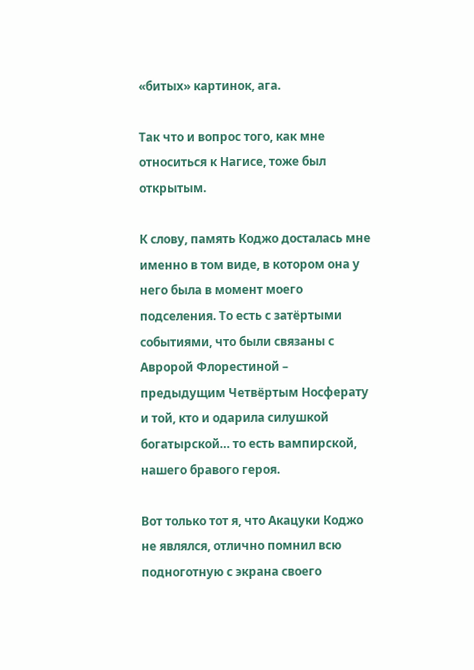«битых» картинок, ага.

Так что и вопрос того, как мне относиться к Нагисе, тоже был открытым.

К слову, память Коджо досталась мне именно в том виде, в котором она у него была в момент моего подселения. То есть с затёртыми событиями, что были связаны с Авророй Флорестиной – предыдущим Четвёртым Носферату и той, кто и одарила силушкой богатырской… то есть вампирской, нашего бравого героя.

Вот только тот я, что Акацуки Коджо не являлся, отлично помнил всю подноготную с экрана своего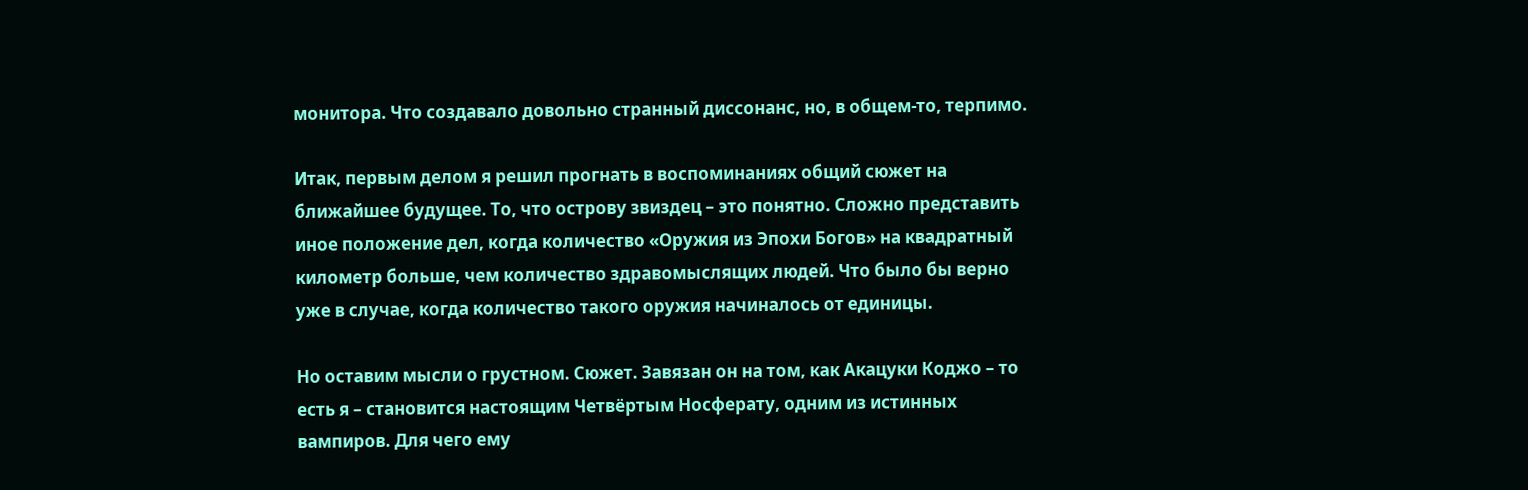монитора. Что создавало довольно странный диссонанс, но, в общем-то, терпимо.

Итак, первым делом я решил прогнать в воспоминаниях общий сюжет на ближайшее будущее. То, что острову звиздец – это понятно. Сложно представить иное положение дел, когда количество «Оружия из Эпохи Богов» на квадратный километр больше, чем количество здравомыслящих людей. Что было бы верно уже в случае, когда количество такого оружия начиналось от единицы.

Но оставим мысли о грустном. Сюжет. Завязан он на том, как Акацуки Коджо – то есть я – становится настоящим Четвёртым Носферату, одним из истинных вампиров. Для чего ему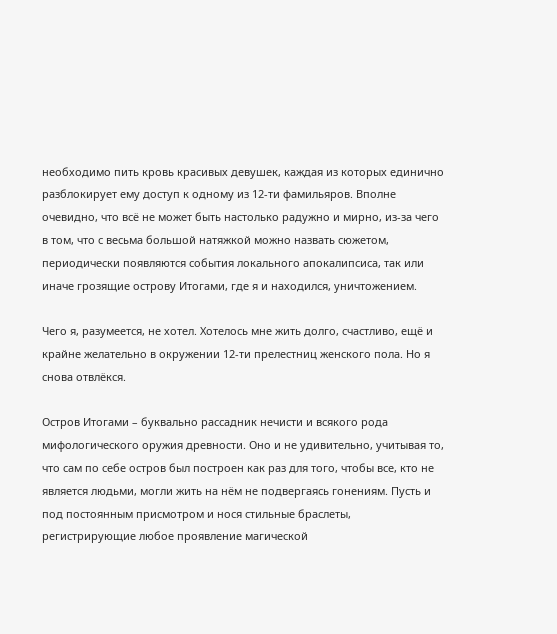необходимо пить кровь красивых девушек, каждая из которых единично разблокирует ему доступ к одному из 12-ти фамильяров. Вполне очевидно, что всё не может быть настолько радужно и мирно, из-за чего в том, что с весьма большой натяжкой можно назвать сюжетом, периодически появляются события локального апокалипсиса, так или иначе грозящие острову Итогами, где я и находился, уничтожением.

Чего я, разумеется, не хотел. Хотелось мне жить долго, счастливо, ещё и крайне желательно в окружении 12-ти прелестниц женского пола. Но я снова отвлёкся.

Остров Итогами – буквально рассадник нечисти и всякого рода мифологического оружия древности. Оно и не удивительно, учитывая то, что сам по себе остров был построен как раз для того, чтобы все, кто не является людьми, могли жить на нём не подвергаясь гонениям. Пусть и под постоянным присмотром и нося стильные браслеты, регистрирующие любое проявление магической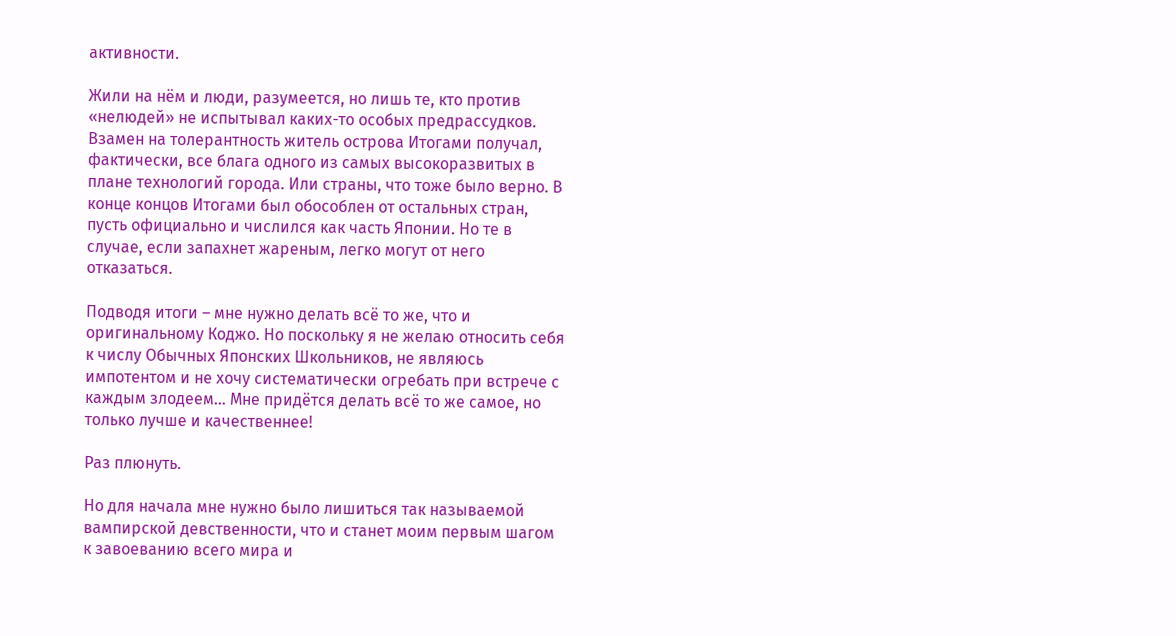активности.

Жили на нём и люди, разумеется, но лишь те, кто против «нелюдей» не испытывал каких-то особых предрассудков. Взамен на толерантность житель острова Итогами получал, фактически, все блага одного из самых высокоразвитых в плане технологий города. Или страны, что тоже было верно. В конце концов Итогами был обособлен от остальных стран, пусть официально и числился как часть Японии. Но те в случае, если запахнет жареным, легко могут от него отказаться.

Подводя итоги – мне нужно делать всё то же, что и оригинальному Коджо. Но поскольку я не желаю относить себя к числу Обычных Японских Школьников, не являюсь импотентом и не хочу систематически огребать при встрече с каждым злодеем… Мне придётся делать всё то же самое, но только лучше и качественнее!

Раз плюнуть.

Но для начала мне нужно было лишиться так называемой вампирской девственности, что и станет моим первым шагом к завоеванию всего мира и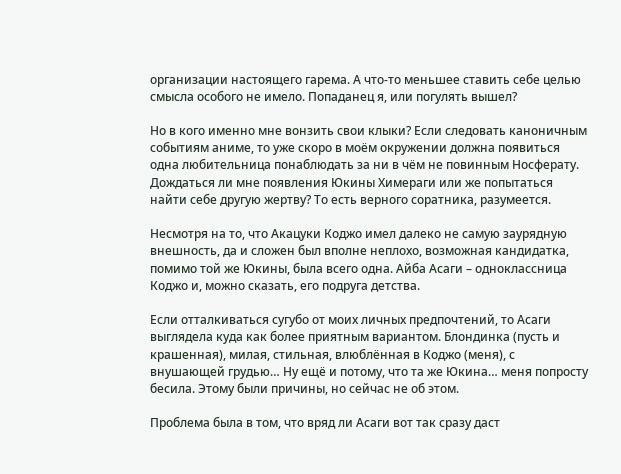организации настоящего гарема. А что-то меньшее ставить себе целью смысла особого не имело. Попаданец я, или погулять вышел?

Но в кого именно мне вонзить свои клыки? Если следовать каноничным событиям аниме, то уже скоро в моём окружении должна появиться одна любительница понаблюдать за ни в чём не повинным Носферату. Дождаться ли мне появления Юкины Химераги или же попытаться найти себе другую жертву? То есть верного соратника, разумеется.

Несмотря на то, что Акацуки Коджо имел далеко не самую заурядную внешность, да и сложен был вполне неплохо, возможная кандидатка, помимо той же Юкины, была всего одна. Айба Асаги – одноклассница Коджо и, можно сказать, его подруга детства.

Если отталкиваться сугубо от моих личных предпочтений, то Асаги выглядела куда как более приятным вариантом. Блондинка (пусть и крашенная), милая, стильная, влюблённая в Коджо (меня), с внушающей грудью… Ну ещё и потому, что та же Юкина… меня попросту бесила. Этому были причины, но сейчас не об этом.

Проблема была в том, что вряд ли Асаги вот так сразу даст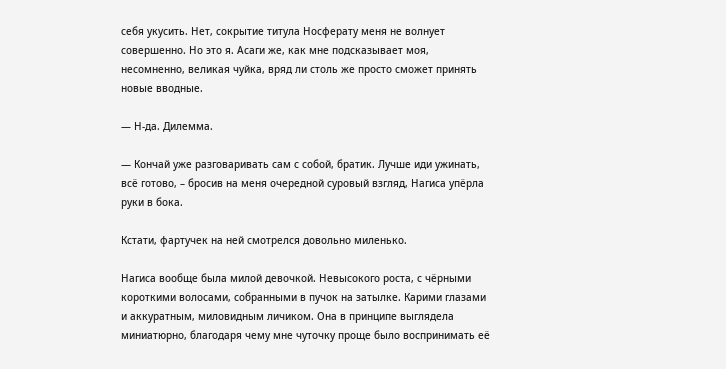себя укусить. Нет, сокрытие титула Носферату меня не волнует совершенно. Но это я. Асаги же, как мне подсказывает моя, несомненно, великая чуйка, вряд ли столь же просто сможет принять новые вводные.

— Н-да. Дилемма.

— Кончай уже разговаривать сам с собой, братик. Лучше иди ужинать, всё готово, – бросив на меня очередной суровый взгляд, Нагиса упёрла руки в бока.

Кстати, фартучек на ней смотрелся довольно миленько.

Нагиса вообще была милой девочкой. Невысокого роста, с чёрными короткими волосами, собранными в пучок на затылке. Карими глазами и аккуратным, миловидным личиком. Она в принципе выглядела миниатюрно, благодаря чему мне чуточку проще было воспринимать её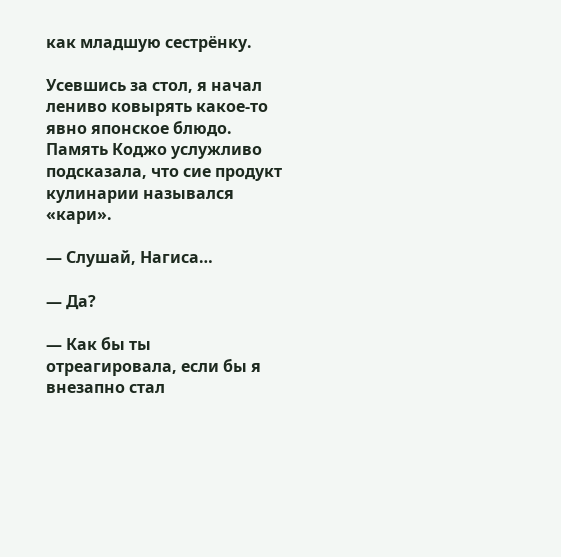как младшую сестрёнку.

Усевшись за стол, я начал лениво ковырять какое-то явно японское блюдо. Память Коджо услужливо подсказала, что сие продукт кулинарии назывался «кари».

— Слушай, Нагиса…

— Да?

— Как бы ты отреагировала, если бы я внезапно стал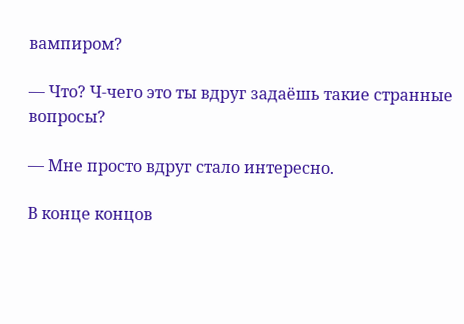вампиром?

— Что? Ч-чего это ты вдруг задаёшь такие странные вопросы?

— Мне просто вдруг стало интересно.

В конце концов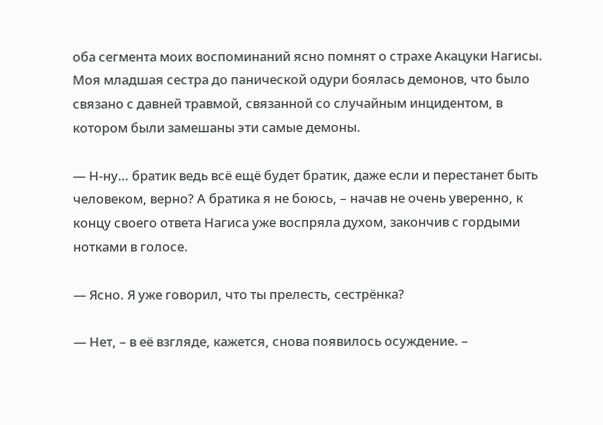оба сегмента моих воспоминаний ясно помнят о страхе Акацуки Нагисы. Моя младшая сестра до панической одури боялась демонов, что было связано с давней травмой, связанной со случайным инцидентом, в котором были замешаны эти самые демоны.

— Н-ну… братик ведь всё ещё будет братик, даже если и перестанет быть человеком, верно? А братика я не боюсь, – начав не очень уверенно, к концу своего ответа Нагиса уже воспряла духом, закончив с гордыми нотками в голосе.

— Ясно. Я уже говорил, что ты прелесть, сестрёнка?

— Нет, – в её взгляде, кажется, снова появилось осуждение. –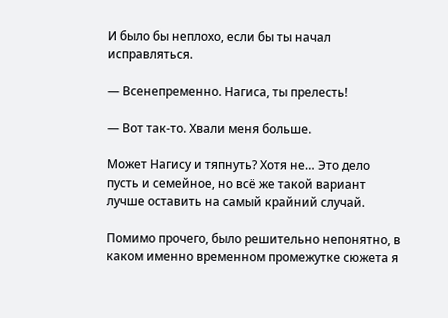И было бы неплохо, если бы ты начал исправляться.

— Всенепременно. Нагиса, ты прелесть!

— Вот так-то. Хвали меня больше.

Может Нагису и тяпнуть? Хотя не… Это дело пусть и семейное, но всё же такой вариант лучше оставить на самый крайний случай.

Помимо прочего, было решительно непонятно, в каком именно временном промежутке сюжета я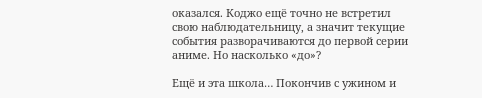оказался. Коджо ещё точно не встретил свою наблюдательницу, а значит текущие события разворачиваются до первой серии аниме. Но насколько «до»?

Ещё и эта школа… Покончив с ужином и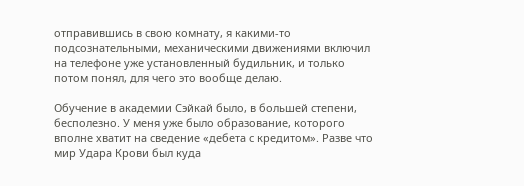отправившись в свою комнату, я какими-то подсознательными, механическими движениями включил на телефоне уже установленный будильник, и только потом понял, для чего это вообще делаю.

Обучение в академии Сэйкай было, в большей степени, бесполезно. У меня уже было образование, которого вполне хватит на сведение «дебета с кредитом». Разве что мир Удара Крови был куда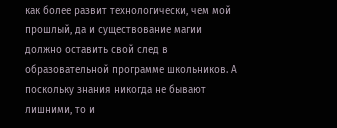как более развит технологически, чем мой прошлый, да и существование магии должно оставить свой след в образовательной программе школьников. А поскольку знания никогда не бывают лишними, то и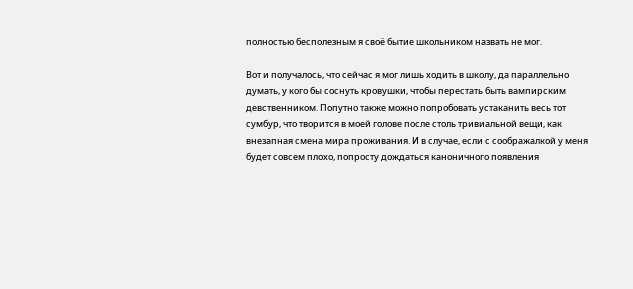полностью бесполезным я своё бытие школьником назвать не мог.

Вот и получалось, что сейчас я мог лишь ходить в школу, да параллельно думать, у кого бы соснуть кровушки, чтобы перестать быть вампирским девственником. Попутно также можно попробовать устаканить весь тот сумбур, что творится в моей голове после столь тривиальной вещи, как внезапная смена мира проживания. И в случае, если с соображалкой у меня будет совсем плохо, попросту дождаться каноничного появления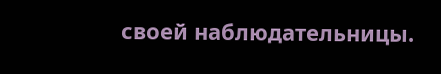своей наблюдательницы.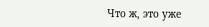Что ж, это уже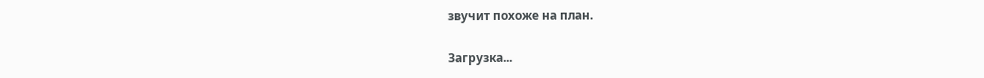звучит похоже на план.

Загрузка...